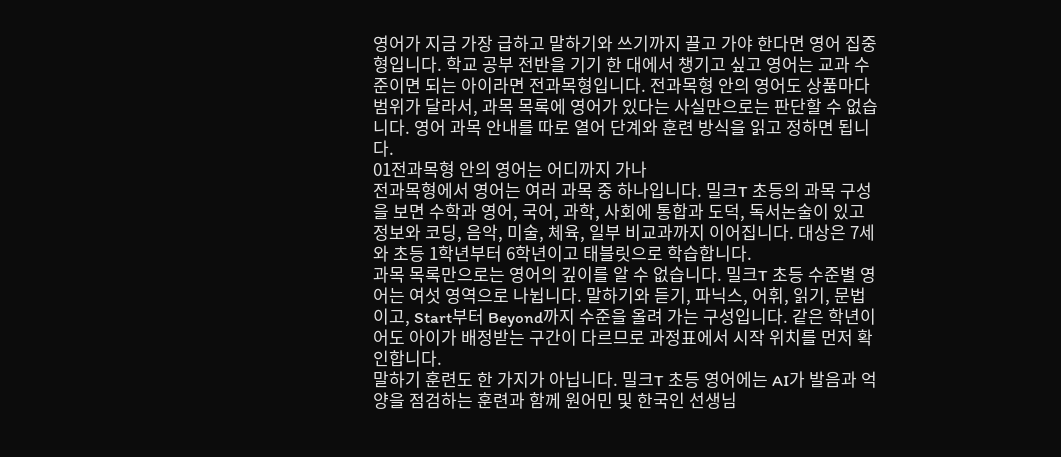영어가 지금 가장 급하고 말하기와 쓰기까지 끌고 가야 한다면 영어 집중형입니다. 학교 공부 전반을 기기 한 대에서 챙기고 싶고 영어는 교과 수준이면 되는 아이라면 전과목형입니다. 전과목형 안의 영어도 상품마다 범위가 달라서, 과목 목록에 영어가 있다는 사실만으로는 판단할 수 없습니다. 영어 과목 안내를 따로 열어 단계와 훈련 방식을 읽고 정하면 됩니다.
01전과목형 안의 영어는 어디까지 가나
전과목형에서 영어는 여러 과목 중 하나입니다. 밀크T 초등의 과목 구성을 보면 수학과 영어, 국어, 과학, 사회에 통합과 도덕, 독서논술이 있고 정보와 코딩, 음악, 미술, 체육, 일부 비교과까지 이어집니다. 대상은 7세와 초등 1학년부터 6학년이고 태블릿으로 학습합니다.
과목 목록만으로는 영어의 깊이를 알 수 없습니다. 밀크T 초등 수준별 영어는 여섯 영역으로 나뉩니다. 말하기와 듣기, 파닉스, 어휘, 읽기, 문법이고, Start부터 Beyond까지 수준을 올려 가는 구성입니다. 같은 학년이어도 아이가 배정받는 구간이 다르므로 과정표에서 시작 위치를 먼저 확인합니다.
말하기 훈련도 한 가지가 아닙니다. 밀크T 초등 영어에는 AI가 발음과 억양을 점검하는 훈련과 함께 원어민 및 한국인 선생님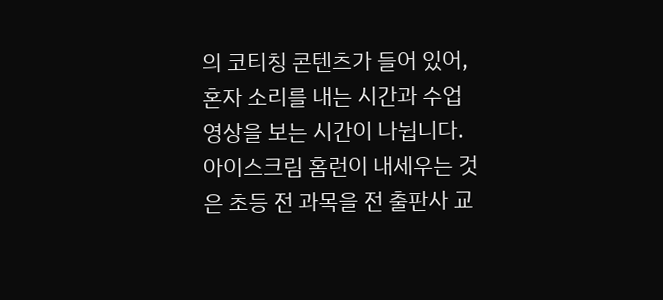의 코티칭 콘텐츠가 들어 있어, 혼자 소리를 내는 시간과 수업 영상을 보는 시간이 나뉩니다.
아이스크림 홈런이 내세우는 것은 초등 전 과목을 전 출판사 교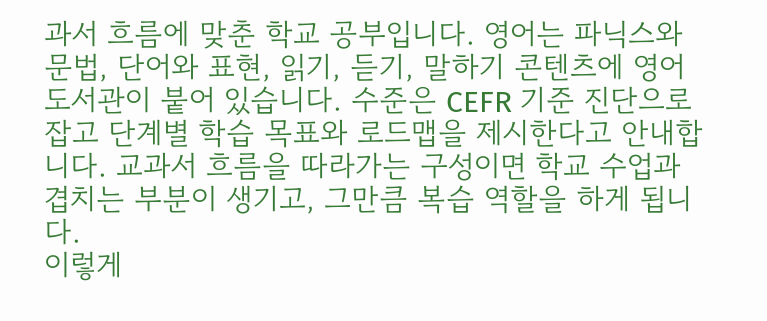과서 흐름에 맞춘 학교 공부입니다. 영어는 파닉스와 문법, 단어와 표현, 읽기, 듣기, 말하기 콘텐츠에 영어 도서관이 붙어 있습니다. 수준은 CEFR 기준 진단으로 잡고 단계별 학습 목표와 로드맵을 제시한다고 안내합니다. 교과서 흐름을 따라가는 구성이면 학교 수업과 겹치는 부분이 생기고, 그만큼 복습 역할을 하게 됩니다.
이렇게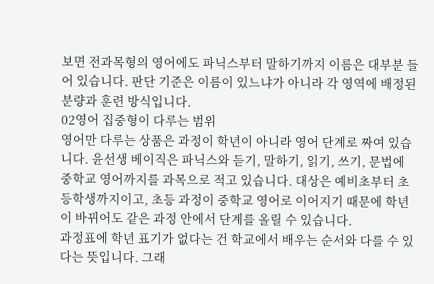보면 전과목형의 영어에도 파닉스부터 말하기까지 이름은 대부분 들어 있습니다. 판단 기준은 이름이 있느냐가 아니라 각 영역에 배정된 분량과 훈련 방식입니다.
02영어 집중형이 다루는 범위
영어만 다루는 상품은 과정이 학년이 아니라 영어 단계로 짜여 있습니다. 윤선생 베이직은 파닉스와 듣기, 말하기, 읽기, 쓰기, 문법에 중학교 영어까지를 과목으로 적고 있습니다. 대상은 예비초부터 초등학생까지이고, 초등 과정이 중학교 영어로 이어지기 때문에 학년이 바뀌어도 같은 과정 안에서 단계를 올릴 수 있습니다.
과정표에 학년 표기가 없다는 건 학교에서 배우는 순서와 다를 수 있다는 뜻입니다. 그래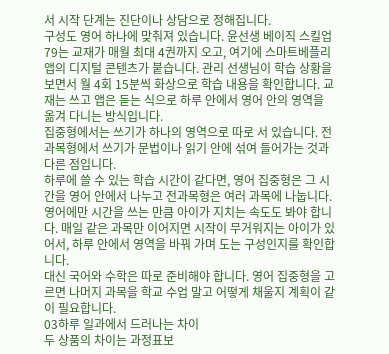서 시작 단계는 진단이나 상담으로 정해집니다.
구성도 영어 하나에 맞춰져 있습니다. 윤선생 베이직 스킬업 79는 교재가 매월 최대 4권까지 오고, 여기에 스마트베플리 앱의 디지털 콘텐츠가 붙습니다. 관리 선생님이 학습 상황을 보면서 월 4회 15분씩 화상으로 학습 내용을 확인합니다. 교재는 쓰고 앱은 듣는 식으로 하루 안에서 영어 안의 영역을 옮겨 다니는 방식입니다.
집중형에서는 쓰기가 하나의 영역으로 따로 서 있습니다. 전과목형에서 쓰기가 문법이나 읽기 안에 섞여 들어가는 것과 다른 점입니다.
하루에 쓸 수 있는 학습 시간이 같다면, 영어 집중형은 그 시간을 영어 안에서 나누고 전과목형은 여러 과목에 나눕니다. 영어에만 시간을 쓰는 만큼 아이가 지치는 속도도 봐야 합니다. 매일 같은 과목만 이어지면 시작이 무거워지는 아이가 있어서, 하루 안에서 영역을 바꿔 가며 도는 구성인지를 확인합니다.
대신 국어와 수학은 따로 준비해야 합니다. 영어 집중형을 고르면 나머지 과목을 학교 수업 말고 어떻게 채울지 계획이 같이 필요합니다.
03하루 일과에서 드러나는 차이
두 상품의 차이는 과정표보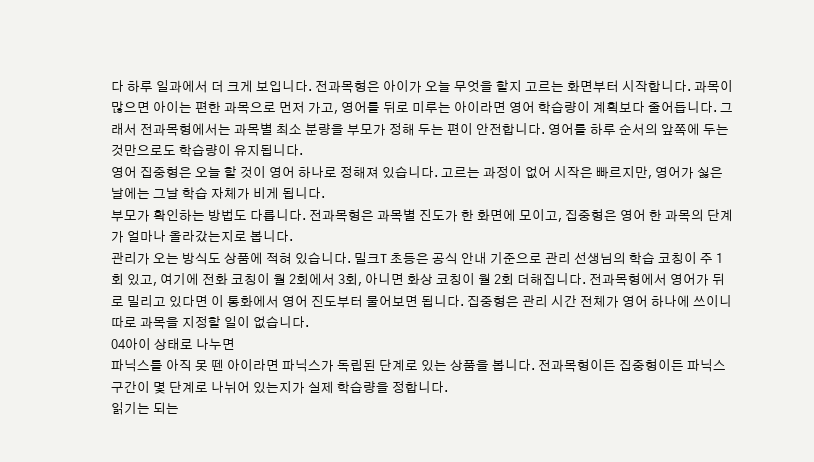다 하루 일과에서 더 크게 보입니다. 전과목형은 아이가 오늘 무엇을 할지 고르는 화면부터 시작합니다. 과목이 많으면 아이는 편한 과목으로 먼저 가고, 영어를 뒤로 미루는 아이라면 영어 학습량이 계획보다 줄어듭니다. 그래서 전과목형에서는 과목별 최소 분량을 부모가 정해 두는 편이 안전합니다. 영어를 하루 순서의 앞쪽에 두는 것만으로도 학습량이 유지됩니다.
영어 집중형은 오늘 할 것이 영어 하나로 정해져 있습니다. 고르는 과정이 없어 시작은 빠르지만, 영어가 싫은 날에는 그날 학습 자체가 비게 됩니다.
부모가 확인하는 방법도 다릅니다. 전과목형은 과목별 진도가 한 화면에 모이고, 집중형은 영어 한 과목의 단계가 얼마나 올라갔는지로 봅니다.
관리가 오는 방식도 상품에 적혀 있습니다. 밀크T 초등은 공식 안내 기준으로 관리 선생님의 학습 코칭이 주 1회 있고, 여기에 전화 코칭이 월 2회에서 3회, 아니면 화상 코칭이 월 2회 더해집니다. 전과목형에서 영어가 뒤로 밀리고 있다면 이 통화에서 영어 진도부터 물어보면 됩니다. 집중형은 관리 시간 전체가 영어 하나에 쓰이니 따로 과목을 지정할 일이 없습니다.
04아이 상태로 나누면
파닉스를 아직 못 뗀 아이라면 파닉스가 독립된 단계로 있는 상품을 봅니다. 전과목형이든 집중형이든 파닉스 구간이 몇 단계로 나뉘어 있는지가 실제 학습량을 정합니다.
읽기는 되는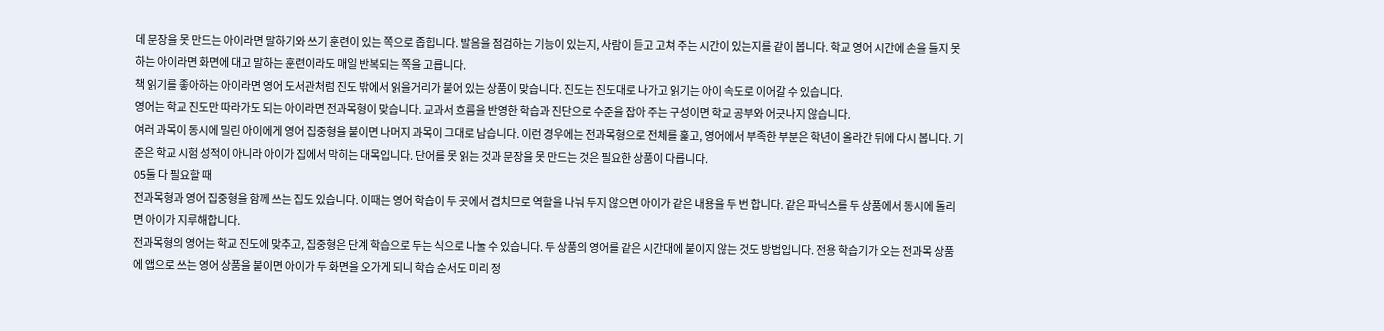데 문장을 못 만드는 아이라면 말하기와 쓰기 훈련이 있는 쪽으로 좁힙니다. 발음을 점검하는 기능이 있는지, 사람이 듣고 고쳐 주는 시간이 있는지를 같이 봅니다. 학교 영어 시간에 손을 들지 못하는 아이라면 화면에 대고 말하는 훈련이라도 매일 반복되는 쪽을 고릅니다.
책 읽기를 좋아하는 아이라면 영어 도서관처럼 진도 밖에서 읽을거리가 붙어 있는 상품이 맞습니다. 진도는 진도대로 나가고 읽기는 아이 속도로 이어갈 수 있습니다.
영어는 학교 진도만 따라가도 되는 아이라면 전과목형이 맞습니다. 교과서 흐름을 반영한 학습과 진단으로 수준을 잡아 주는 구성이면 학교 공부와 어긋나지 않습니다.
여러 과목이 동시에 밀린 아이에게 영어 집중형을 붙이면 나머지 과목이 그대로 남습니다. 이런 경우에는 전과목형으로 전체를 훑고, 영어에서 부족한 부분은 학년이 올라간 뒤에 다시 봅니다. 기준은 학교 시험 성적이 아니라 아이가 집에서 막히는 대목입니다. 단어를 못 읽는 것과 문장을 못 만드는 것은 필요한 상품이 다릅니다.
05둘 다 필요할 때
전과목형과 영어 집중형을 함께 쓰는 집도 있습니다. 이때는 영어 학습이 두 곳에서 겹치므로 역할을 나눠 두지 않으면 아이가 같은 내용을 두 번 합니다. 같은 파닉스를 두 상품에서 동시에 돌리면 아이가 지루해합니다.
전과목형의 영어는 학교 진도에 맞추고, 집중형은 단계 학습으로 두는 식으로 나눌 수 있습니다. 두 상품의 영어를 같은 시간대에 붙이지 않는 것도 방법입니다. 전용 학습기가 오는 전과목 상품에 앱으로 쓰는 영어 상품을 붙이면 아이가 두 화면을 오가게 되니 학습 순서도 미리 정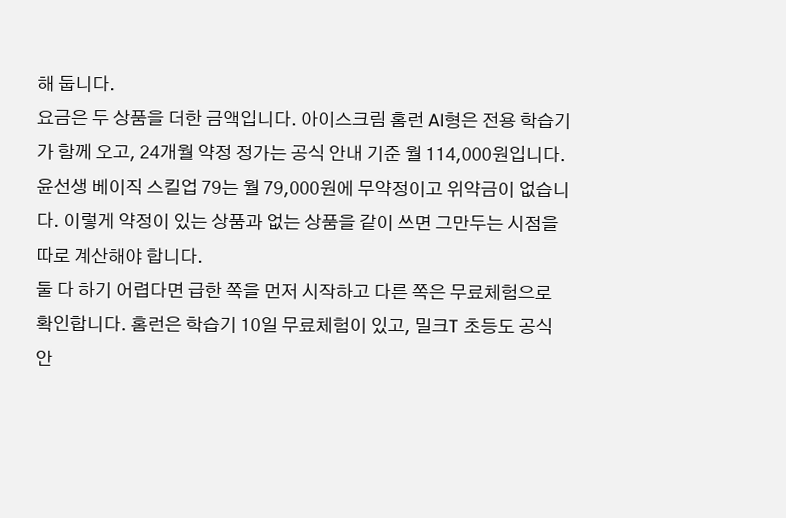해 둡니다.
요금은 두 상품을 더한 금액입니다. 아이스크림 홈런 AI형은 전용 학습기가 함께 오고, 24개월 약정 정가는 공식 안내 기준 월 114,000원입니다. 윤선생 베이직 스킬업 79는 월 79,000원에 무약정이고 위약금이 없습니다. 이렇게 약정이 있는 상품과 없는 상품을 같이 쓰면 그만두는 시점을 따로 계산해야 합니다.
둘 다 하기 어렵다면 급한 쪽을 먼저 시작하고 다른 쪽은 무료체험으로 확인합니다. 홈런은 학습기 10일 무료체험이 있고, 밀크T 초등도 공식 안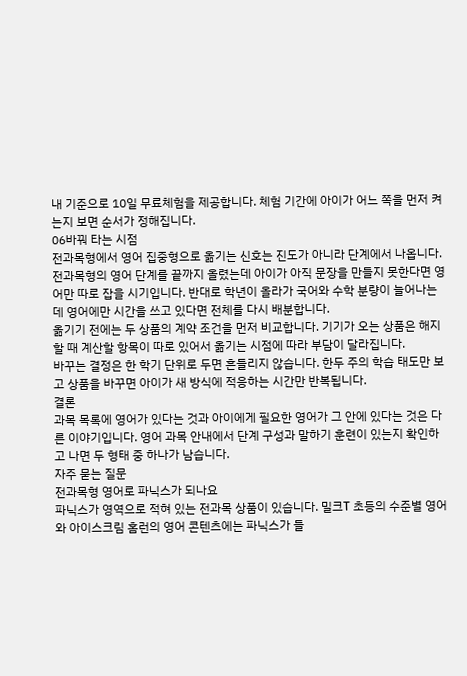내 기준으로 10일 무료체험을 제공합니다. 체험 기간에 아이가 어느 쪽을 먼저 켜는지 보면 순서가 정해집니다.
06바꿔 타는 시점
전과목형에서 영어 집중형으로 옮기는 신호는 진도가 아니라 단계에서 나옵니다. 전과목형의 영어 단계를 끝까지 올렸는데 아이가 아직 문장을 만들지 못한다면 영어만 따로 잡을 시기입니다. 반대로 학년이 올라가 국어와 수학 분량이 늘어나는데 영어에만 시간을 쓰고 있다면 전체를 다시 배분합니다.
옮기기 전에는 두 상품의 계약 조건을 먼저 비교합니다. 기기가 오는 상품은 해지할 때 계산할 항목이 따로 있어서 옮기는 시점에 따라 부담이 달라집니다.
바꾸는 결정은 한 학기 단위로 두면 흔들리지 않습니다. 한두 주의 학습 태도만 보고 상품을 바꾸면 아이가 새 방식에 적응하는 시간만 반복됩니다.
결론
과목 목록에 영어가 있다는 것과 아이에게 필요한 영어가 그 안에 있다는 것은 다른 이야기입니다. 영어 과목 안내에서 단계 구성과 말하기 훈련이 있는지 확인하고 나면 두 형태 중 하나가 남습니다.
자주 묻는 질문
전과목형 영어로 파닉스가 되나요
파닉스가 영역으로 적혀 있는 전과목 상품이 있습니다. 밀크T 초등의 수준별 영어와 아이스크림 홈런의 영어 콘텐츠에는 파닉스가 들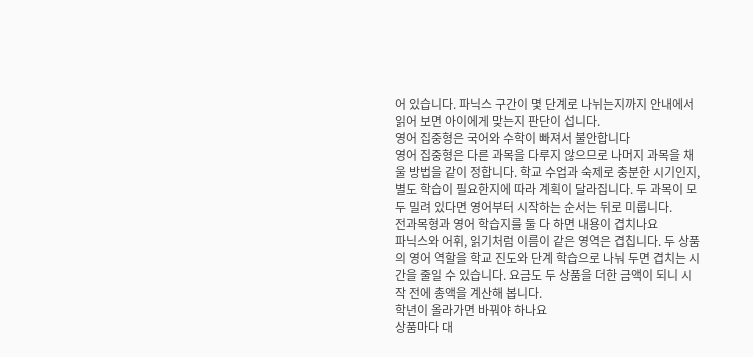어 있습니다. 파닉스 구간이 몇 단계로 나뉘는지까지 안내에서 읽어 보면 아이에게 맞는지 판단이 섭니다.
영어 집중형은 국어와 수학이 빠져서 불안합니다
영어 집중형은 다른 과목을 다루지 않으므로 나머지 과목을 채울 방법을 같이 정합니다. 학교 수업과 숙제로 충분한 시기인지, 별도 학습이 필요한지에 따라 계획이 달라집니다. 두 과목이 모두 밀려 있다면 영어부터 시작하는 순서는 뒤로 미룹니다.
전과목형과 영어 학습지를 둘 다 하면 내용이 겹치나요
파닉스와 어휘, 읽기처럼 이름이 같은 영역은 겹칩니다. 두 상품의 영어 역할을 학교 진도와 단계 학습으로 나눠 두면 겹치는 시간을 줄일 수 있습니다. 요금도 두 상품을 더한 금액이 되니 시작 전에 총액을 계산해 봅니다.
학년이 올라가면 바꿔야 하나요
상품마다 대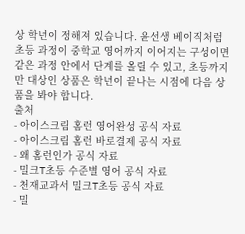상 학년이 정해져 있습니다. 윤선생 베이직처럼 초등 과정이 중학교 영어까지 이어지는 구성이면 같은 과정 안에서 단계를 올릴 수 있고, 초등까지만 대상인 상품은 학년이 끝나는 시점에 다음 상품을 봐야 합니다.
출처
- 아이스크림 홈런 영어완성 공식 자료
- 아이스크림 홈런 바로결제 공식 자료
- 왜 홈런인가 공식 자료
- 밀크T초등 수준별 영어 공식 자료
- 천재교과서 밀크T초등 공식 자료
- 밀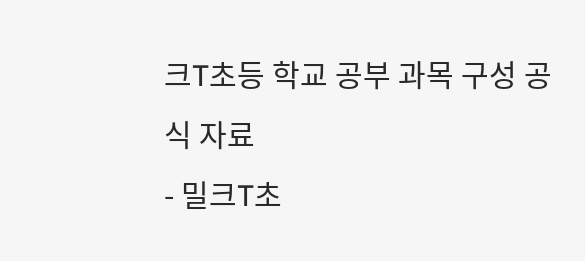크T초등 학교 공부 과목 구성 공식 자료
- 밀크T초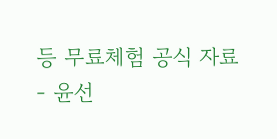등 무료체험 공식 자료
- 윤선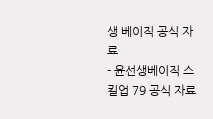생 베이직 공식 자료
- 윤선생베이직 스킬업 79 공식 자료